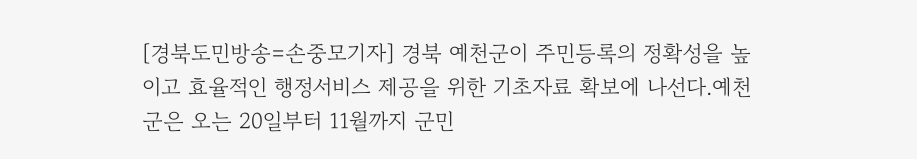[경북도민방송=손중모기자] 경북 예천군이 주민등록의 정확성을 높이고 효율적인 행정서비스 제공을 위한 기초자료 확보에 나선다.예천군은 오는 20일부터 11월까지 군민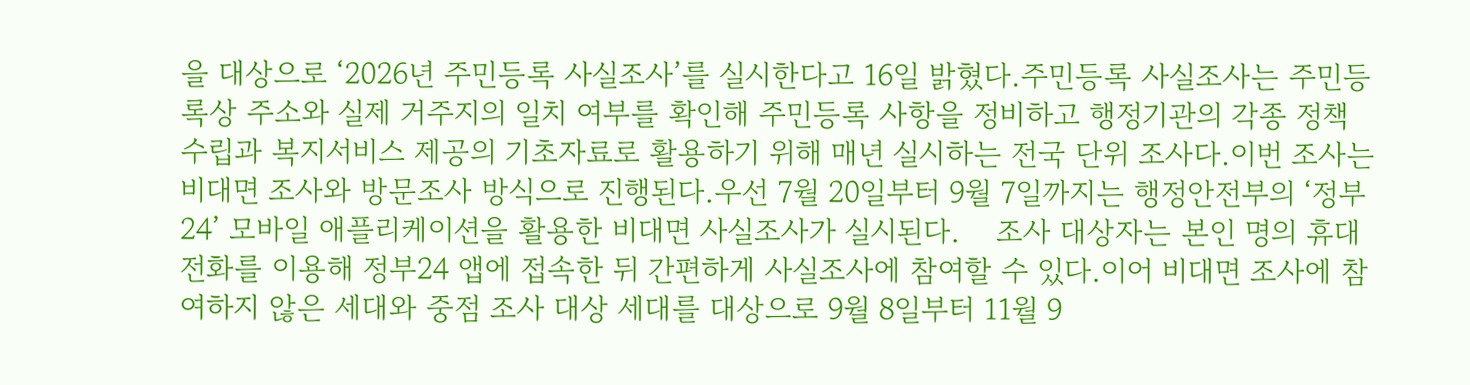을 대상으로 ‘2026년 주민등록 사실조사’를 실시한다고 16일 밝혔다.주민등록 사실조사는 주민등록상 주소와 실제 거주지의 일치 여부를 확인해 주민등록 사항을 정비하고 행정기관의 각종 정책 수립과 복지서비스 제공의 기초자료로 활용하기 위해 매년 실시하는 전국 단위 조사다.이번 조사는 비대면 조사와 방문조사 방식으로 진행된다.우선 7월 20일부터 9월 7일까지는 행정안전부의 ‘정부24’ 모바일 애플리케이션을 활용한 비대면 사실조사가 실시된다.    조사 대상자는 본인 명의 휴대전화를 이용해 정부24 앱에 접속한 뒤 간편하게 사실조사에 참여할 수 있다.이어 비대면 조사에 참여하지 않은 세대와 중점 조사 대상 세대를 대상으로 9월 8일부터 11월 9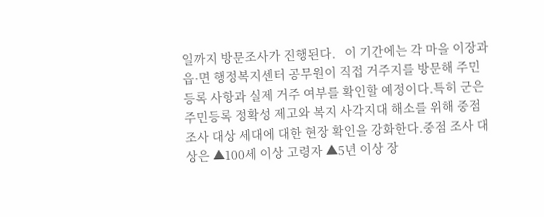일까지 방문조사가 진행된다.   이 기간에는 각 마을 이장과 읍·면 행정복지센터 공무원이 직접 거주지를 방문해 주민등록 사항과 실제 거주 여부를 확인할 예정이다.특히 군은 주민등록 정확성 제고와 복지 사각지대 해소를 위해 중점 조사 대상 세대에 대한 현장 확인을 강화한다.중점 조사 대상은 ▲100세 이상 고령자 ▲5년 이상 장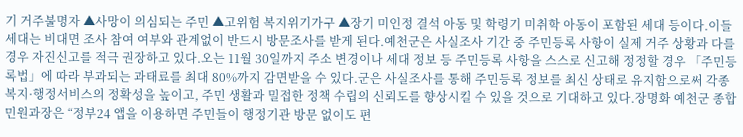기 거주불명자 ▲사망이 의심되는 주민 ▲고위험 복지위기가구 ▲장기 미인정 결석 아동 및 학령기 미취학 아동이 포함된 세대 등이다.이들 세대는 비대면 조사 참여 여부와 관계없이 반드시 방문조사를 받게 된다.예천군은 사실조사 기간 중 주민등록 사항이 실제 거주 상황과 다를 경우 자진신고를 적극 권장하고 있다.오는 11월 30일까지 주소 변경이나 세대 정보 등 주민등록 사항을 스스로 신고해 정정할 경우 「주민등록법」에 따라 부과되는 과태료를 최대 80%까지 감면받을 수 있다.군은 사실조사를 통해 주민등록 정보를 최신 상태로 유지함으로써 각종 복지·행정서비스의 정확성을 높이고, 주민 생활과 밀접한 정책 수립의 신뢰도를 향상시킬 수 있을 것으로 기대하고 있다.장명화 예천군 종합민원과장은 “정부24 앱을 이용하면 주민들이 행정기관 방문 없이도 편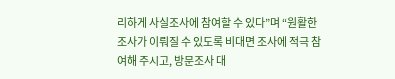리하게 사실조사에 참여할 수 있다”며 “원활한 조사가 이뤄질 수 있도록 비대면 조사에 적극 참여해 주시고, 방문조사 대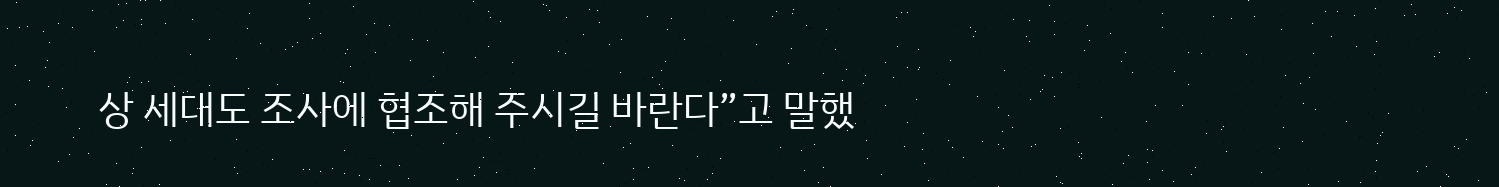상 세대도 조사에 협조해 주시길 바란다”고 말했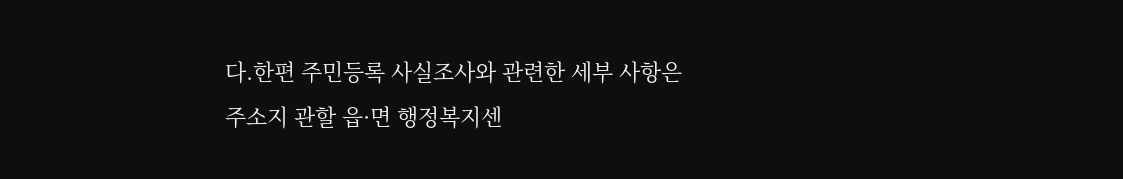다.한편 주민등록 사실조사와 관련한 세부 사항은 주소지 관할 읍·면 행정복지센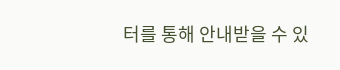터를 통해 안내받을 수 있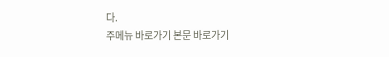다.
주메뉴 바로가기 본문 바로가기